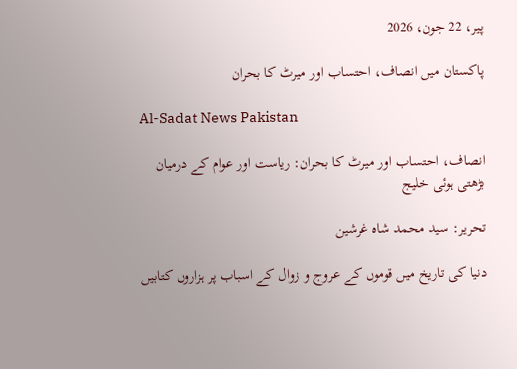پیر، 22 جون، 2026

پاکستان میں انصاف، احتساب اور میرٹ کا بحران

Al-Sadat News Pakistan

انصاف، احتساب اور میرٹ کا بحران: ریاست اور عوام کے درمیان بڑھتی ہوئی خلیج

تحریر: سید محمد شاہ غرشین

دنیا کی تاریخ میں قوموں کے عروج و زوال کے اسباب پر ہزاروں کتابیں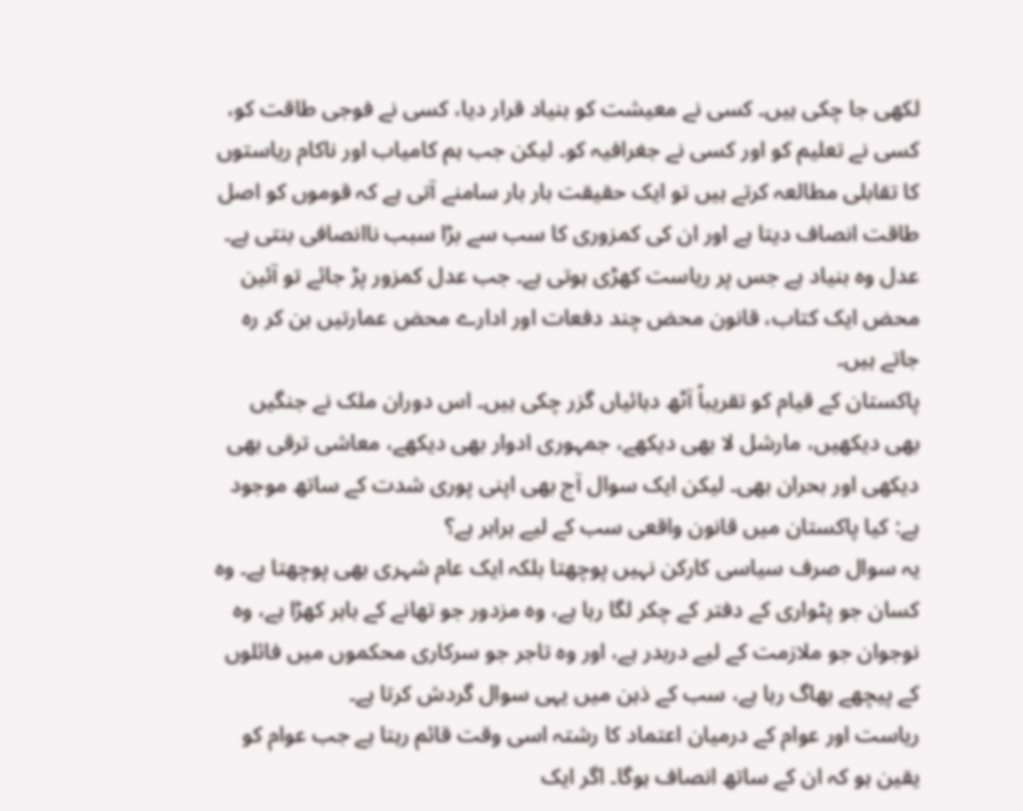لکھی جا چکی ہیں۔ کسی نے معیشت کو بنیاد قرار دیا، کسی نے فوجی طاقت کو، کسی نے تعلیم کو اور کسی نے جغرافیہ کو۔ لیکن جب ہم کامیاب اور ناکام ریاستوں کا تقابلی مطالعہ کرتے ہیں تو ایک حقیقت بار بار سامنے آتی ہے کہ قوموں کو اصل طاقت انصاف دیتا ہے اور ان کی کمزوری کا سب سے بڑا سبب ناانصافی بنتی ہے۔
عدل وہ بنیاد ہے جس پر ریاست کھڑی ہوتی ہے۔ جب عدل کمزور پڑ جائے تو آئین محض ایک کتاب، قانون محض چند دفعات اور ادارے محض عمارتیں بن کر رہ جاتے ہیں۔
پاکستان کے قیام کو تقریباً آٹھ دہائیاں گزر چکی ہیں۔ اس دوران ملک نے جنگیں بھی دیکھیں، مارشل لا بھی دیکھے، جمہوری ادوار بھی دیکھے، معاشی ترقی بھی دیکھی اور بحران بھی۔ لیکن ایک سوال آج بھی اپنی پوری شدت کے ساتھ موجود ہے: کیا پاکستان میں قانون واقعی سب کے لیے برابر ہے؟
یہ سوال صرف سیاسی کارکن نہیں پوچھتا بلکہ ایک عام شہری بھی پوچھتا ہے۔ وہ کسان جو پٹواری کے دفتر کے چکر لگا رہا ہے، وہ مزدور جو تھانے کے باہر کھڑا ہے، وہ نوجوان جو ملازمت کے لیے دربدر ہے، اور وہ تاجر جو سرکاری محکموں میں فائلوں کے پیچھے بھاگ رہا ہے، سب کے ذہن میں یہی سوال گردش کرتا ہے۔
ریاست اور عوام کے درمیان اعتماد کا رشتہ اسی وقت قائم رہتا ہے جب عوام کو یقین ہو کہ ان کے ساتھ انصاف ہوگا۔ اگر ایک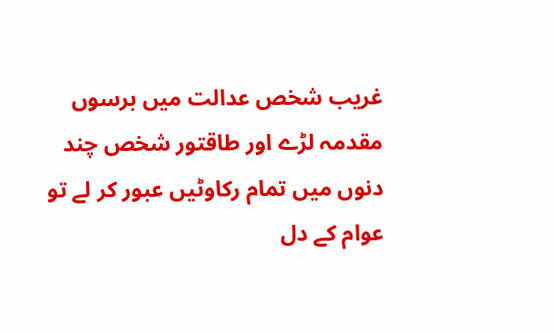غریب شخص عدالت میں برسوں مقدمہ لڑے اور طاقتور شخص چند دنوں میں تمام رکاوٹیں عبور کر لے تو عوام کے دل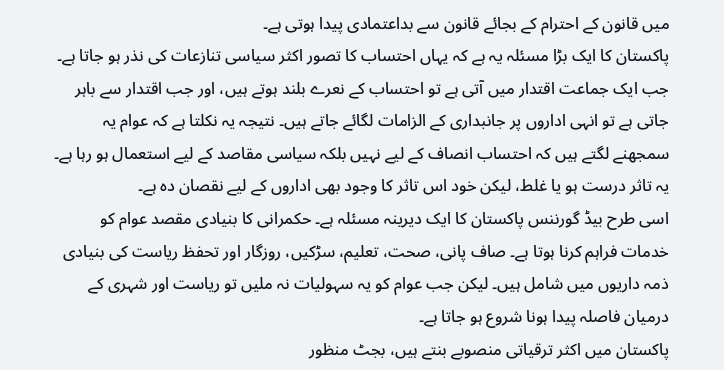میں قانون کے احترام کے بجائے قانون سے بداعتمادی پیدا ہوتی ہے۔
پاکستان کا ایک بڑا مسئلہ یہ ہے کہ یہاں احتساب کا تصور اکثر سیاسی تنازعات کی نذر ہو جاتا ہے۔ جب ایک جماعت اقتدار میں آتی ہے تو احتساب کے نعرے بلند ہوتے ہیں، اور جب اقتدار سے باہر جاتی ہے تو انہی اداروں پر جانبداری کے الزامات لگائے جاتے ہیں۔ نتیجہ یہ نکلتا ہے کہ عوام یہ سمجھنے لگتے ہیں کہ احتساب انصاف کے لیے نہیں بلکہ سیاسی مقاصد کے لیے استعمال ہو رہا ہے۔
یہ تاثر درست ہو یا غلط، لیکن خود اس تاثر کا وجود بھی اداروں کے لیے نقصان دہ ہے۔
اسی طرح بیڈ گورننس پاکستان کا ایک دیرینہ مسئلہ ہے۔ حکمرانی کا بنیادی مقصد عوام کو خدمات فراہم کرنا ہوتا ہے۔ صاف پانی، صحت، تعلیم، سڑکیں، روزگار اور تحفظ ریاست کی بنیادی ذمہ داریوں میں شامل ہیں۔ لیکن جب عوام کو یہ سہولیات نہ ملیں تو ریاست اور شہری کے درمیان فاصلہ پیدا ہونا شروع ہو جاتا ہے۔
پاکستان میں اکثر ترقیاتی منصوبے بنتے ہیں، بجٹ منظور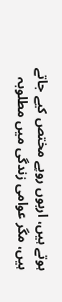ہوتے ہیں، اربوں روپے مختص کیے جاتے ہیں، مگر عوامی زندگی میں مطلوبہ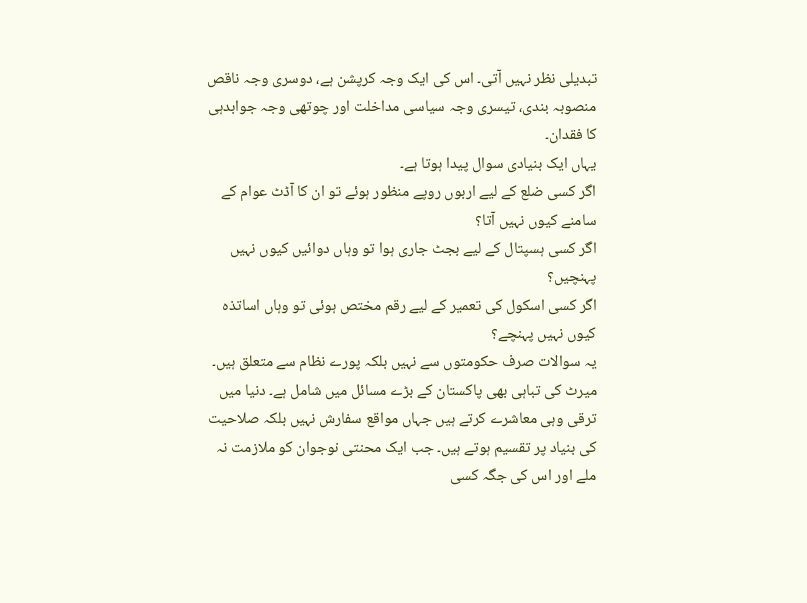تبدیلی نظر نہیں آتی۔ اس کی ایک وجہ کرپشن ہے، دوسری وجہ ناقص منصوبہ بندی، تیسری وجہ سیاسی مداخلت اور چوتھی وجہ جوابدہی کا فقدان۔
یہاں ایک بنیادی سوال پیدا ہوتا ہے۔
اگر کسی ضلع کے لیے اربوں روپے منظور ہوئے تو ان کا آڈٹ عوام کے سامنے کیوں نہیں آتا؟
اگر کسی ہسپتال کے لیے بجٹ جاری ہوا تو وہاں دوائیں کیوں نہیں پہنچیں؟
اگر کسی اسکول کی تعمیر کے لیے رقم مختص ہوئی تو وہاں اساتذہ کیوں نہیں پہنچے؟
یہ سوالات صرف حکومتوں سے نہیں بلکہ پورے نظام سے متعلق ہیں۔
میرٹ کی تباہی بھی پاکستان کے بڑے مسائل میں شامل ہے۔ دنیا میں ترقی وہی معاشرے کرتے ہیں جہاں مواقع سفارش نہیں بلکہ صلاحیت کی بنیاد پر تقسیم ہوتے ہیں۔ جب ایک محنتی نوجوان کو ملازمت نہ ملے اور اس کی جگہ کسی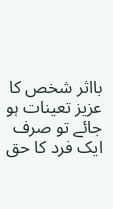بااثر شخص کا عزیز تعینات ہو جائے تو صرف ایک فرد کا حق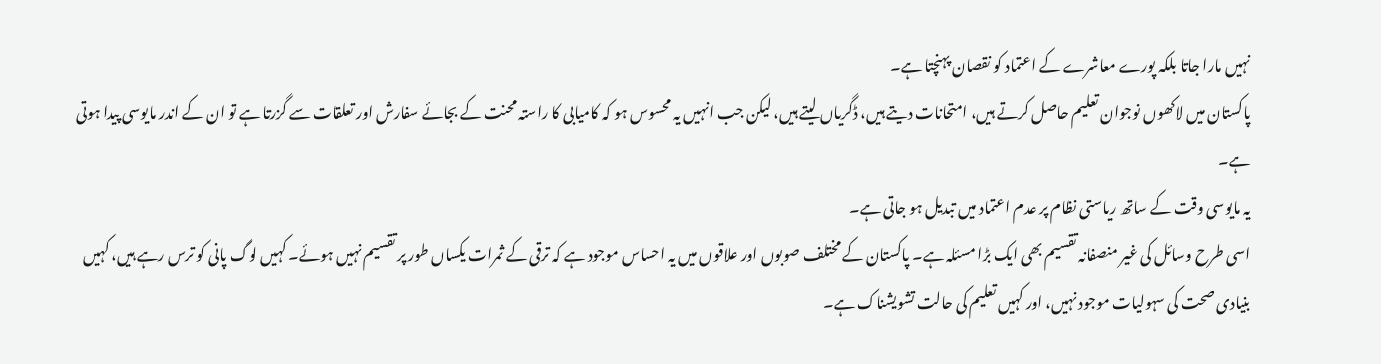نہیں مارا جاتا بلکہ پورے معاشرے کے اعتماد کو نقصان پہنچتا ہے۔
پاکستان میں لاکھوں نوجوان تعلیم حاصل کرتے ہیں، امتحانات دیتے ہیں، ڈگریاں لیتے ہیں، لیکن جب انہیں یہ محسوس ہو کہ کامیابی کا راستہ محنت کے بجائے سفارش اور تعلقات سے گزرتا ہے تو ان کے اندر مایوسی پیدا ہوتی ہے۔
یہ مایوسی وقت کے ساتھ ریاستی نظام پر عدم اعتماد میں تبدیل ہو جاتی ہے۔
اسی طرح وسائل کی غیر منصفانہ تقسیم بھی ایک بڑا مسئلہ ہے۔ پاکستان کے مختلف صوبوں اور علاقوں میں یہ احساس موجود ہے کہ ترقی کے ثمرات یکساں طور پر تقسیم نہیں ہوئے۔ کہیں لوگ پانی کو ترس رہے ہیں، کہیں بنیادی صحت کی سہولیات موجود نہیں، اور کہیں تعلیم کی حالت تشویشناک ہے۔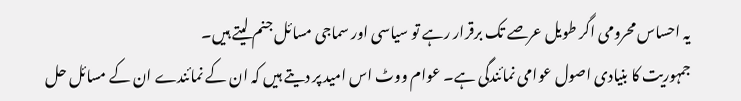یہ احساس محرومی اگر طویل عرصے تک برقرار رہے تو سیاسی اور سماجی مسائل جنم لیتے ہیں۔
جمہوریت کا بنیادی اصول عوامی نمائندگی ہے۔ عوام ووٹ اس امید پر دیتے ہیں کہ ان کے نمائندے ان کے مسائل حل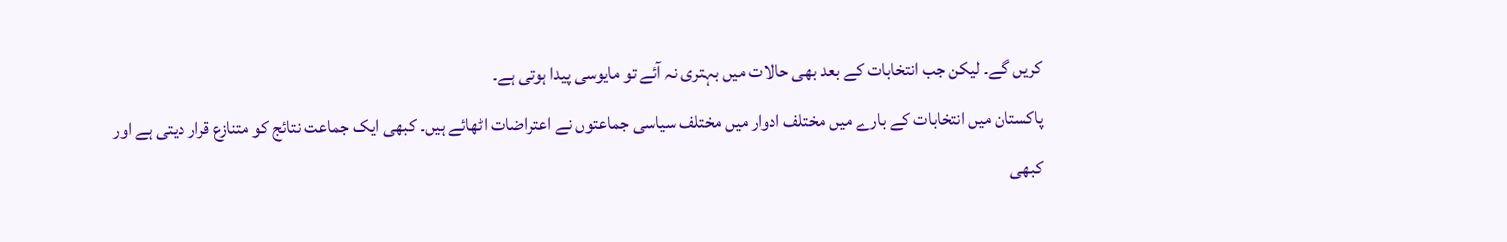کریں گے۔ لیکن جب انتخابات کے بعد بھی حالات میں بہتری نہ آئے تو مایوسی پیدا ہوتی ہے۔
پاکستان میں انتخابات کے بارے میں مختلف ادوار میں مختلف سیاسی جماعتوں نے اعتراضات اٹھائے ہیں۔ کبھی ایک جماعت نتائج کو متنازع قرار دیتی ہے اور کبھی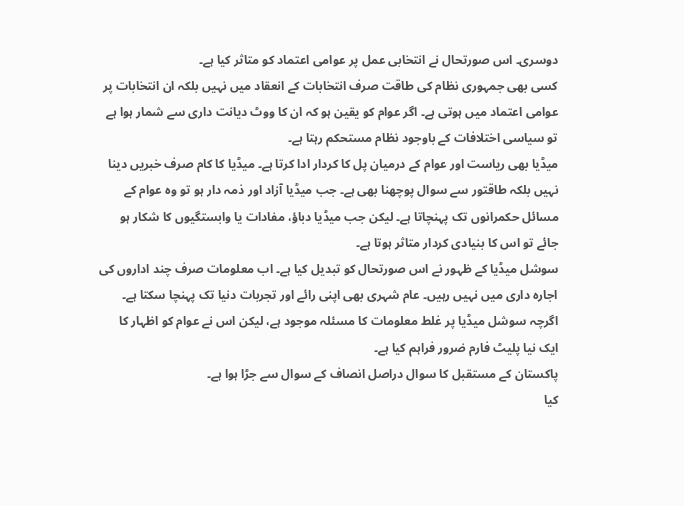دوسری۔ اس صورتحال نے انتخابی عمل پر عوامی اعتماد کو متاثر کیا ہے۔
کسی بھی جمہوری نظام کی طاقت صرف انتخابات کے انعقاد میں نہیں بلکہ ان انتخابات پر عوامی اعتماد میں ہوتی ہے۔ اگر عوام کو یقین ہو کہ ان کا ووٹ دیانت داری سے شمار ہوا ہے تو سیاسی اختلافات کے باوجود نظام مستحکم رہتا ہے۔
میڈیا بھی ریاست اور عوام کے درمیان پل کا کردار ادا کرتا ہے۔ میڈیا کا کام صرف خبریں دینا نہیں بلکہ طاقتور سے سوال پوچھنا بھی ہے۔ جب میڈیا آزاد اور ذمہ دار ہو تو وہ عوام کے مسائل حکمرانوں تک پہنچاتا ہے۔ لیکن جب میڈیا دباؤ، مفادات یا وابستگیوں کا شکار ہو جائے تو اس کا بنیادی کردار متاثر ہوتا ہے۔
سوشل میڈیا کے ظہور نے اس صورتحال کو تبدیل کیا ہے۔ اب معلومات صرف چند اداروں کی اجارہ داری میں نہیں رہیں۔ عام شہری بھی اپنی رائے اور تجربات دنیا تک پہنچا سکتا ہے۔ اگرچہ سوشل میڈیا پر غلط معلومات کا مسئلہ موجود ہے، لیکن اس نے عوام کو اظہار کا ایک نیا پلیٹ فارم ضرور فراہم کیا ہے۔
پاکستان کے مستقبل کا سوال دراصل انصاف کے سوال سے جڑا ہوا ہے۔
کیا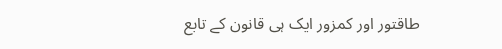طاقتور اور کمزور ایک ہی قانون کے تابع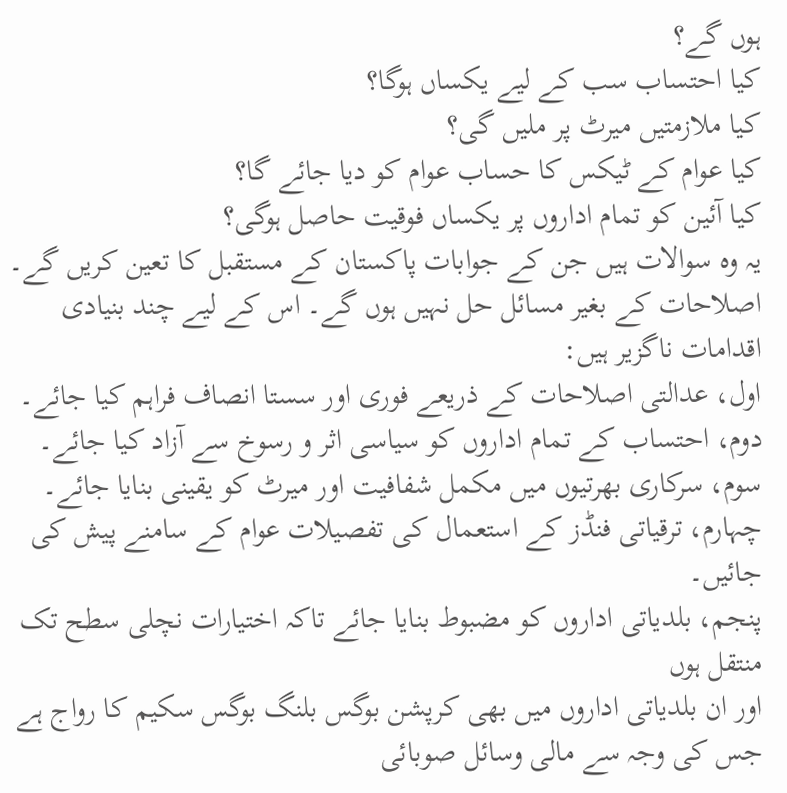ہوں گے؟
کیا احتساب سب کے لیے یکساں ہوگا؟
کیا ملازمتیں میرٹ پر ملیں گی؟
کیا عوام کے ٹیکس کا حساب عوام کو دیا جائے گا؟
کیا آئین کو تمام اداروں پر یکساں فوقیت حاصل ہوگی؟
یہ وہ سوالات ہیں جن کے جوابات پاکستان کے مستقبل کا تعین کریں گے۔
اصلاحات کے بغیر مسائل حل نہیں ہوں گے۔ اس کے لیے چند بنیادی اقدامات ناگزیر ہیں:
اول، عدالتی اصلاحات کے ذریعے فوری اور سستا انصاف فراہم کیا جائے۔
دوم، احتساب کے تمام اداروں کو سیاسی اثر و رسوخ سے آزاد کیا جائے۔
سوم، سرکاری بھرتیوں میں مکمل شفافیت اور میرٹ کو یقینی بنایا جائے۔
چہارم، ترقیاتی فنڈز کے استعمال کی تفصیلات عوام کے سامنے پیش کی جائیں۔
پنجم، بلدیاتی اداروں کو مضبوط بنایا جائے تاکہ اختیارات نچلی سطح تک منتقل ہوں
اور ان بلدیاتی اداروں میں بھی کرپشن بوگس بلنگ بوگس سکیم کا رواج ہے جس کی وجہ سے مالی وسائل صوبائی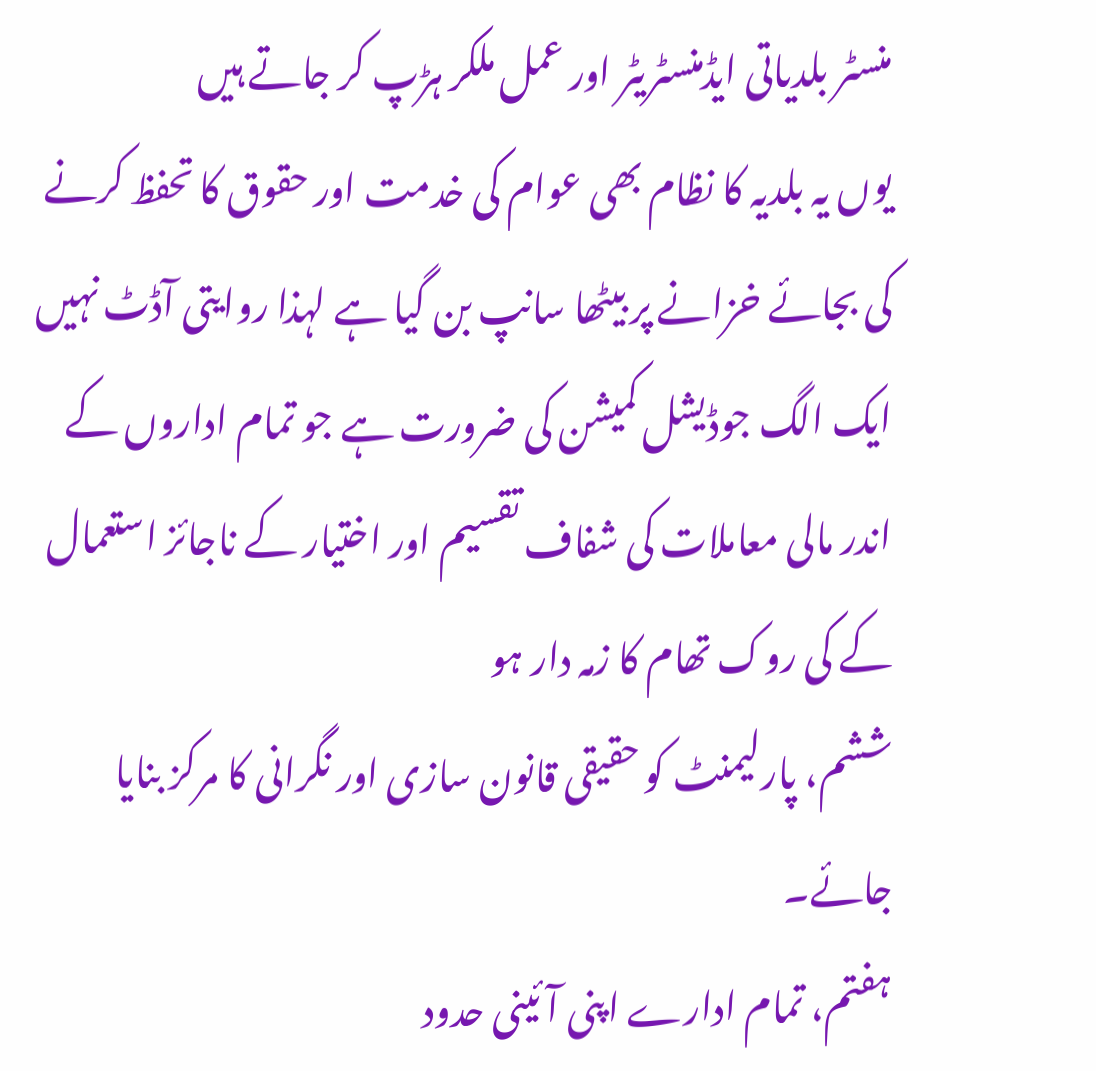منسٹر بلدیاتی ایڈمنسٹریٹر اور عمل ملکر ہڑپ کر جاتے ہیں
یوں یہ بلدیہ کا نظام بھی عوام کی خدمت اور حقوق کا تحفظ کرنے کی بجائے خزانے پر بیٹھا سانپ بن گیا ہے لہذا روایتی آڈٹ نہیں ایک الگ جوڈیشل کمیشن کی ضرورت ہے جو تمام اداروں کے اندر مالی معاملات کی شفاف تقسیم اور اختیار کے ناجائز استعمال کے کی روک تھام کا زمہ دار ہو
ششم، پارلیمنٹ کو حقیقی قانون سازی اور نگرانی کا مرکز بنایا جائے۔
ہفتم، تمام ادارے اپنی آئینی حدود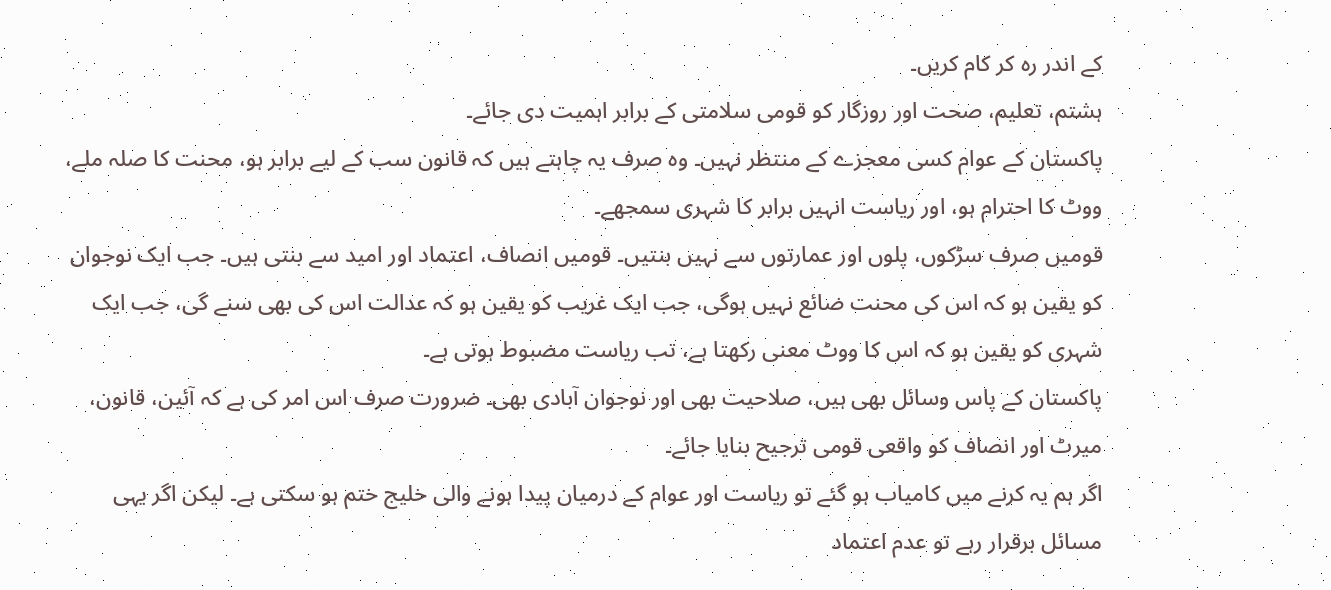کے اندر رہ کر کام کریں۔
ہشتم، تعلیم، صحت اور روزگار کو قومی سلامتی کے برابر اہمیت دی جائے۔
پاکستان کے عوام کسی معجزے کے منتظر نہیں۔ وہ صرف یہ چاہتے ہیں کہ قانون سب کے لیے برابر ہو، محنت کا صلہ ملے، ووٹ کا احترام ہو، اور ریاست انہیں برابر کا شہری سمجھے۔
قومیں صرف سڑکوں، پلوں اور عمارتوں سے نہیں بنتیں۔ قومیں انصاف، اعتماد اور امید سے بنتی ہیں۔ جب ایک نوجوان کو یقین ہو کہ اس کی محنت ضائع نہیں ہوگی، جب ایک غریب کو یقین ہو کہ عدالت اس کی بھی سنے گی، جب ایک شہری کو یقین ہو کہ اس کا ووٹ معنی رکھتا ہے، تب ریاست مضبوط ہوتی ہے۔
پاکستان کے پاس وسائل بھی ہیں، صلاحیت بھی اور نوجوان آبادی بھی۔ ضرورت صرف اس امر کی ہے کہ آئین، قانون، میرٹ اور انصاف کو واقعی قومی ترجیح بنایا جائے۔
اگر ہم یہ کرنے میں کامیاب ہو گئے تو ریاست اور عوام کے درمیان پیدا ہونے والی خلیج ختم ہو سکتی ہے۔ لیکن اگر یہی مسائل برقرار رہے تو عدم اعتماد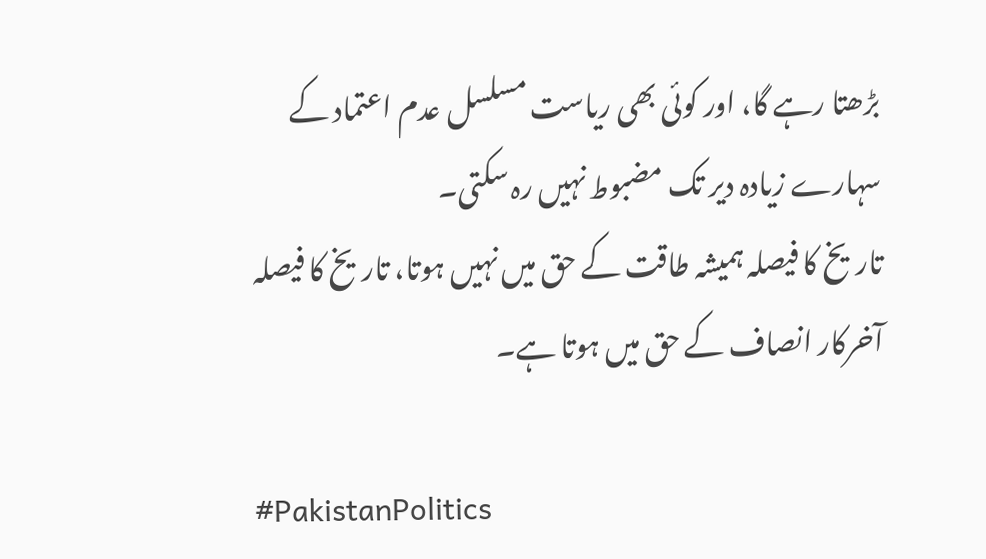بڑھتا رہے گا، اور کوئی بھی ریاست مسلسل عدم اعتماد کے سہارے زیادہ دیر تک مضبوط نہیں رہ سکتی۔
تاریخ کا فیصلہ ہمیشہ طاقت کے حق میں نہیں ہوتا، تاریخ کا فیصلہ آخرکار انصاف کے حق میں ہوتا ہے۔

#PakistanPolitics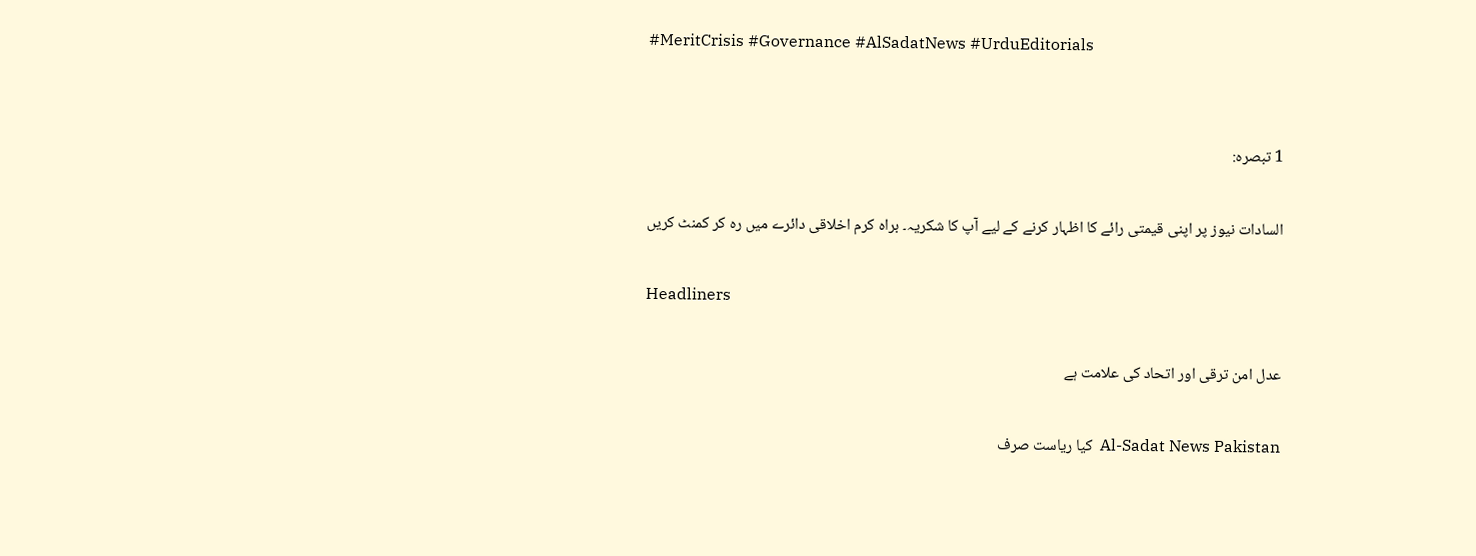#MeritCrisis #Governance #AlSadatNews #UrduEditorials


1 تبصرہ:

السادات نیوز پر اپنی قیمتی رائے کا اظہار کرنے کے لیے آپ کا شکریہ۔ براہ کرم اخلاقی دائرے میں رہ کر کمنٹ کریں

Headliners

عدل امن ترقی اور اتحاد کی علامت ہے

Al-Sadat News Pakistan  کیا ریاست صرف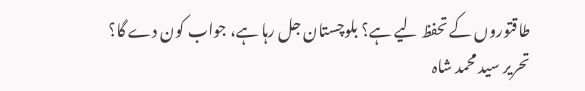طاقتوروں کے تحفظ لیے ہے؟ بلوچستان جل رہا ہے، جواب کون دے گا؟ تحریر سید محمد شاہ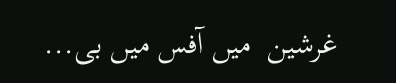غرشین  میں آفس میں بی...